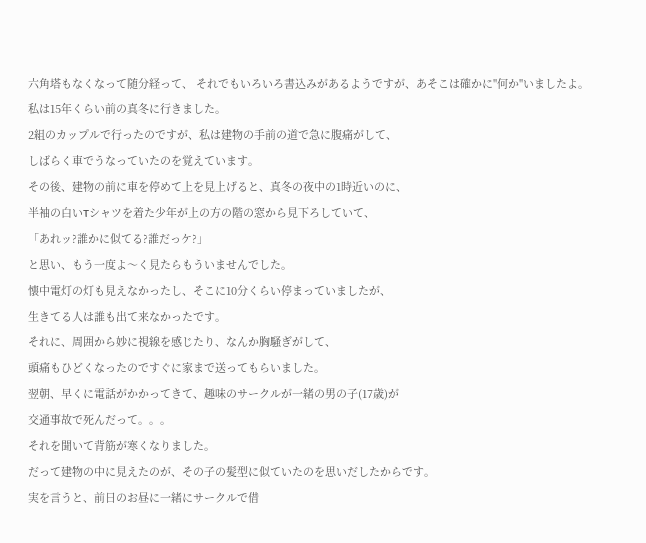六角塔もなくなって随分経って、 それでもいろいろ書込みがあるようですが、あそこは確かに"何か"いましたよ。
私は15年くらい前の真冬に行きました。
2組のカップルで行ったのですが、私は建物の手前の道で急に腹痛がして、
しばらく車でうなっていたのを覚えています。
その後、建物の前に車を停めて上を見上げると、真冬の夜中の1時近いのに、
半袖の白いTシャツを着た少年が上の方の階の窓から見下ろしていて、
「あれッ?誰かに似てる?誰だっケ?」
と思い、もう一度よ〜く見たらもういませんでした。
懐中電灯の灯も見えなかったし、そこに10分くらい停まっていましたが、
生きてる人は誰も出て来なかったです。
それに、周囲から妙に視線を感じたり、なんか胸騒ぎがして、
頭痛もひどくなったのですぐに家まで送ってもらいました。
翌朝、早くに電話がかかってきて、趣味のサークルが一緒の男の子(17歳)が
交通事故で死んだって。。。
それを聞いて背筋が寒くなりました。
だって建物の中に見えたのが、その子の髪型に似ていたのを思いだしたからです。
実を言うと、前日のお昼に一緒にサークルで借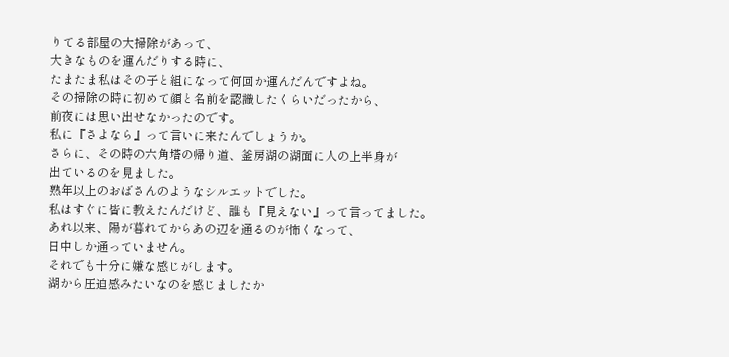りてる部屋の大掃除があって、
大きなものを運んだりする時に、
たまたま私はその子と組になって何回か運んだんですよね。
その掃除の時に初めて顔と名前を認識したくらいだったから、
前夜には思い出せなかったのです。
私に『さよなら』って言いに来たんでしょうか。
さらに、その時の六角塔の帰り道、釜房湖の湖面に人の上半身が
出ているのを見ました。
熟年以上のおばさんのようなシルエットでした。
私はすぐに皆に教えたんだけど、誰も『見えない』って言ってました。
あれ以来、陽が暮れてからあの辺を通るのが怖くなって、
日中しか通っていません。
それでも十分に嫌な感じがします。
湖から圧迫感みたいなのを感じましたか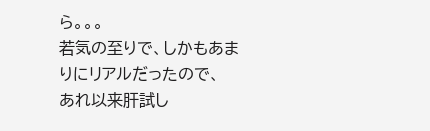ら。。。
若気の至りで、しかもあまりにリアルだったので、
あれ以来肝試し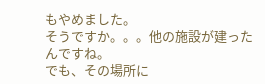もやめました。
そうですか。。。他の施設が建ったんですね。
でも、その場所に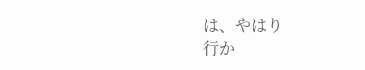は、やはり
行か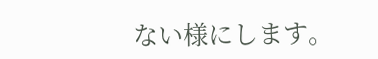ない様にします。